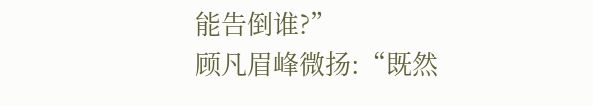能告倒谁?”
顾凡眉峰微扬:“既然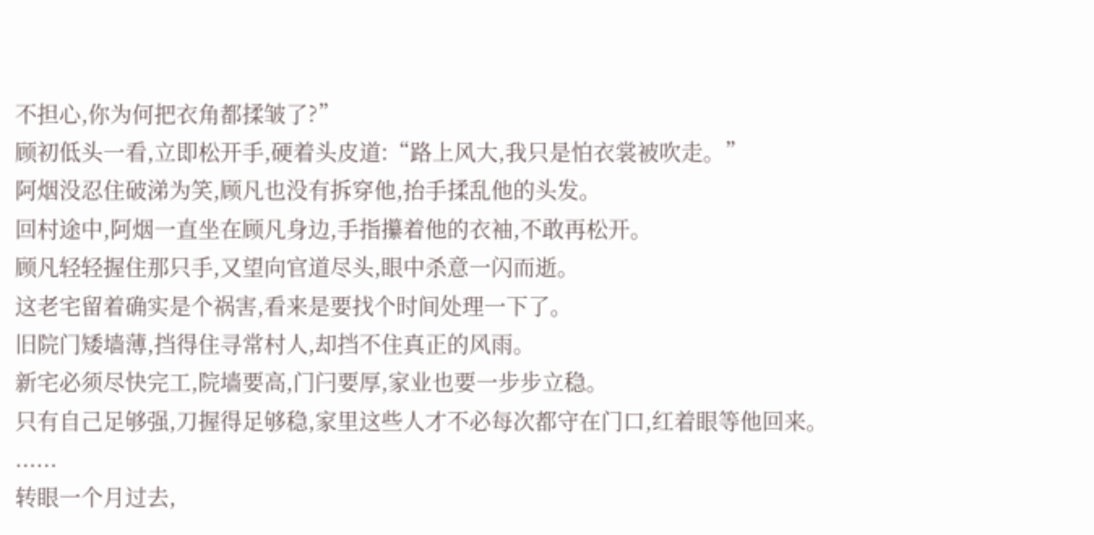不担心,你为何把衣角都揉皱了?”
顾初低头一看,立即松开手,硬着头皮道:“路上风大,我只是怕衣裳被吹走。”
阿烟没忍住破涕为笑,顾凡也没有拆穿他,抬手揉乱他的头发。
回村途中,阿烟一直坐在顾凡身边,手指攥着他的衣袖,不敢再松开。
顾凡轻轻握住那只手,又望向官道尽头,眼中杀意一闪而逝。
这老宅留着确实是个祸害,看来是要找个时间处理一下了。
旧院门矮墙薄,挡得住寻常村人,却挡不住真正的风雨。
新宅必须尽快完工,院墙要高,门闩要厚,家业也要一步步立稳。
只有自己足够强,刀握得足够稳,家里这些人才不必每次都守在门口,红着眼等他回来。
......
转眼一个月过去,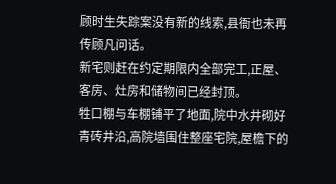顾时生失踪案没有新的线索,县衙也未再传顾凡问话。
新宅则赶在约定期限内全部完工,正屋、客房、灶房和储物间已经封顶。
牲口棚与车棚铺平了地面,院中水井砌好青砖井沿,高院墙围住整座宅院,屋檐下的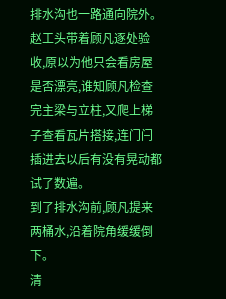排水沟也一路通向院外。
赵工头带着顾凡逐处验收,原以为他只会看房屋是否漂亮,谁知顾凡检查完主梁与立柱,又爬上梯子查看瓦片搭接,连门闩插进去以后有没有晃动都试了数遍。
到了排水沟前,顾凡提来两桶水,沿着院角缓缓倒下。
清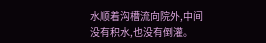水顺着沟槽流向院外,中间没有积水,也没有倒灌。